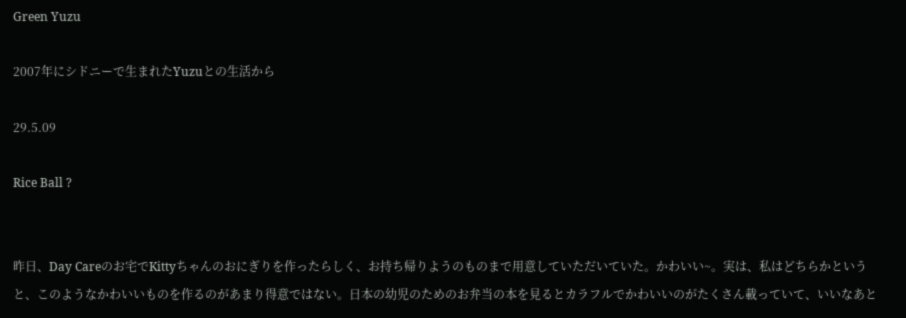Green Yuzu

2007年にシドニーで生まれたYuzuとの生活から

29.5.09

Rice Ball ?


昨日、Day Careのお宅でKittyちゃんのおにぎりを作ったらしく、お持ち帰りようのものまで用意していただいていた。かわいい~。実は、私はどちらかというと、このようなかわいいものを作るのがあまり得意ではない。日本の幼児のためのお弁当の本を見るとカラフルでかわいいのがたくさん載っていて、いいなあと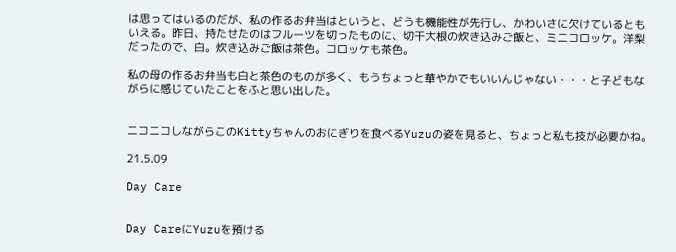は思ってはいるのだが、私の作るお弁当はというと、どうも機能性が先行し、かわいさに欠けているともいえる。昨日、持たせたのはフルーツを切ったものに、切干大根の炊き込みご飯と、ミニコロッケ。洋梨だったので、白。炊き込みご飯は茶色。コロッケも茶色。

私の母の作るお弁当も白と茶色のものが多く、もうちょっと華やかでもいいんじゃない・・・と子どもながらに感じていたことをふと思い出した。


ニコニコしながらこのKittyちゃんのおにぎりを食べるYuzuの姿を見ると、ちょっと私も技が必要かね。

21.5.09

Day Care


Day CareにYuzuを預ける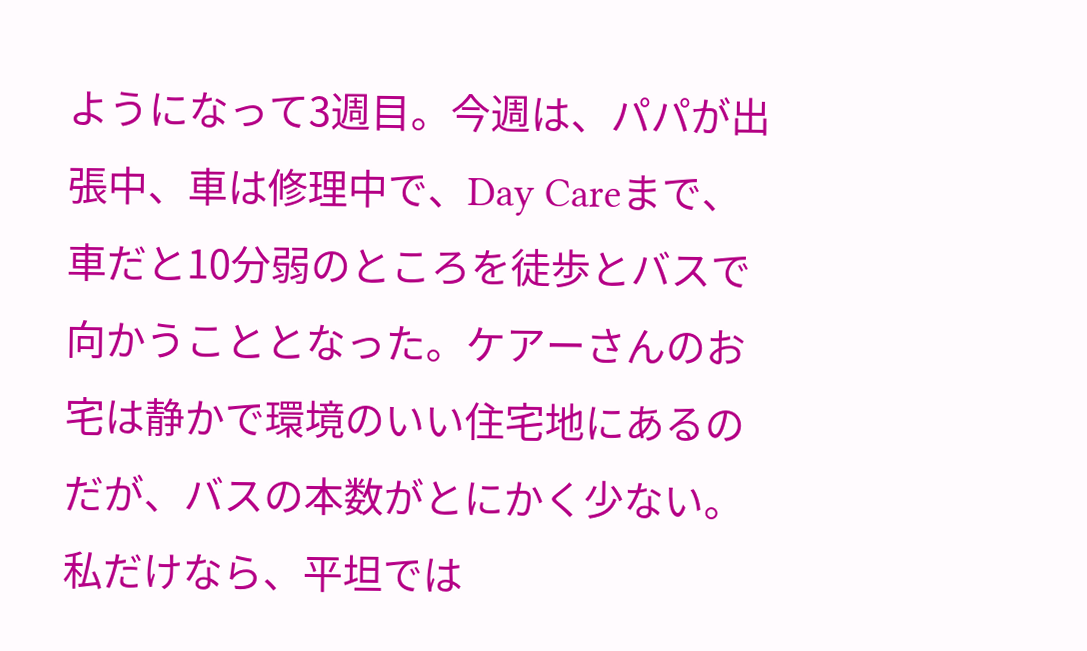ようになって3週目。今週は、パパが出張中、車は修理中で、Day Careまで、車だと10分弱のところを徒歩とバスで向かうこととなった。ケアーさんのお宅は静かで環境のいい住宅地にあるのだが、バスの本数がとにかく少ない。私だけなら、平坦では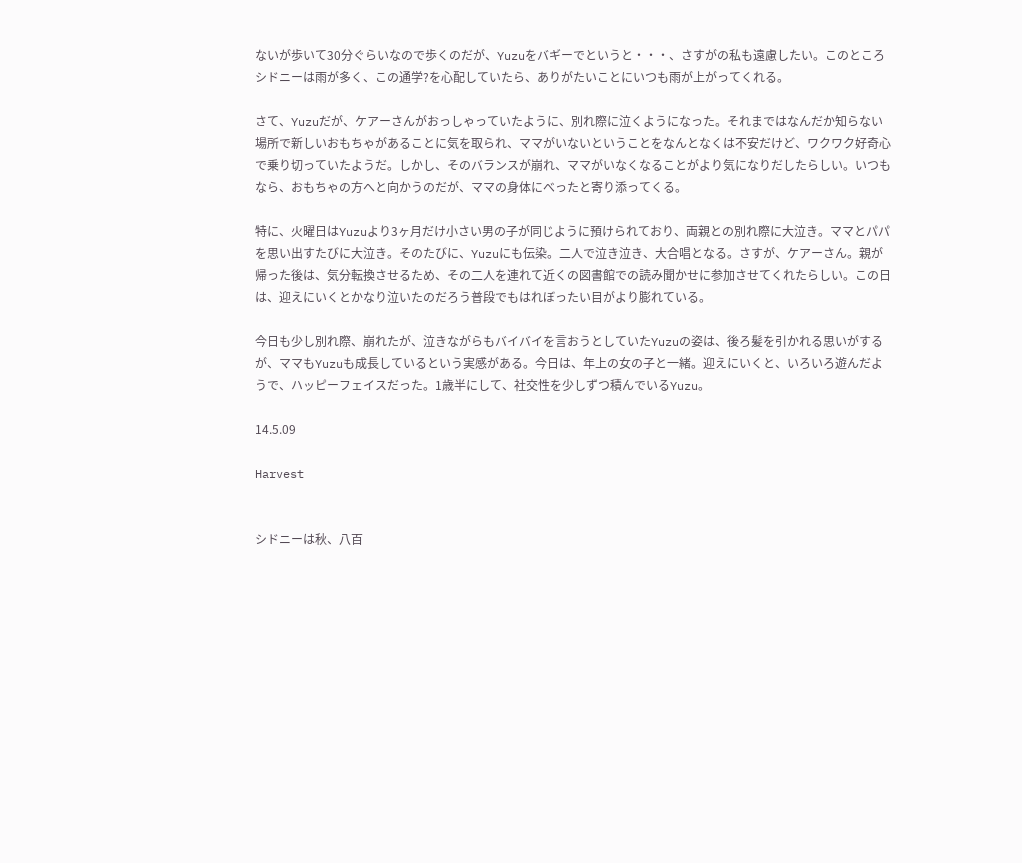ないが歩いて30分ぐらいなので歩くのだが、Yuzuをバギーでというと・・・、さすがの私も遠慮したい。このところシドニーは雨が多く、この通学?を心配していたら、ありがたいことにいつも雨が上がってくれる。

さて、Yuzuだが、ケアーさんがおっしゃっていたように、別れ際に泣くようになった。それまではなんだか知らない場所で新しいおもちゃがあることに気を取られ、ママがいないということをなんとなくは不安だけど、ワクワク好奇心で乗り切っていたようだ。しかし、そのバランスが崩れ、ママがいなくなることがより気になりだしたらしい。いつもなら、おもちゃの方へと向かうのだが、ママの身体にべったと寄り添ってくる。

特に、火曜日はYuzuより3ヶ月だけ小さい男の子が同じように預けられており、両親との別れ際に大泣き。ママとパパを思い出すたびに大泣き。そのたびに、Yuzuにも伝染。二人で泣き泣き、大合唱となる。さすが、ケアーさん。親が帰った後は、気分転換させるため、その二人を連れて近くの図書館での読み聞かせに参加させてくれたらしい。この日は、迎えにいくとかなり泣いたのだろう普段でもはれぼったい目がより膨れている。

今日も少し別れ際、崩れたが、泣きながらもバイバイを言おうとしていたYuzuの姿は、後ろ髪を引かれる思いがするが、ママもYuzuも成長しているという実感がある。今日は、年上の女の子と一緒。迎えにいくと、いろいろ遊んだようで、ハッピーフェイスだった。1歳半にして、社交性を少しずつ積んでいるYuzu。

14.5.09

Harvest


シドニーは秋、八百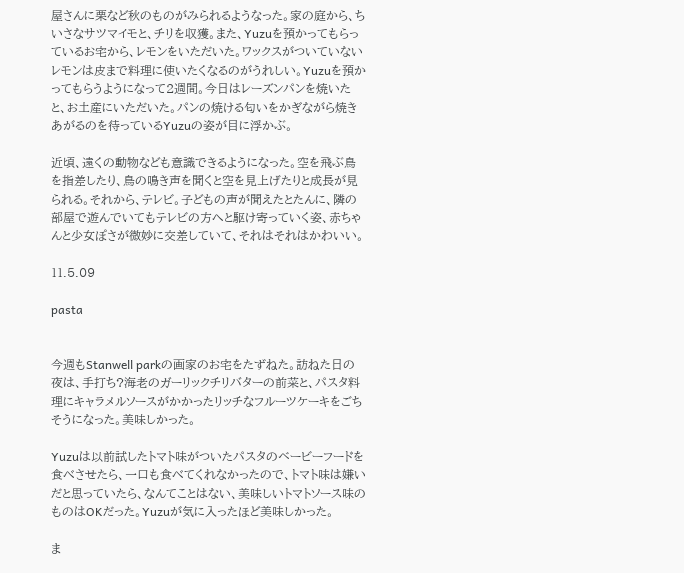屋さんに栗など秋のものがみられるようなった。家の庭から、ちいさなサツマイモと、チリを収獲。また、Yuzuを預かってもらっているお宅から、レモンをいただいた。ワックスがついていないレモンは皮まで料理に使いたくなるのがうれしい。Yuzuを預かってもらうようになって2週間。今日はレーズンパンを焼いたと、お土産にいただいた。パンの焼ける匂いをかぎながら焼きあがるのを待っているYuzuの姿が目に浮かぶ。

近頃、遠くの動物なども意識できるようになった。空を飛ぶ鳥を指差したり、鳥の鳴き声を聞くと空を見上げたりと成長が見られる。それから、テレビ。子どもの声が聞えたとたんに、隣の部屋で遊んでいてもテレビの方へと駆け寄っていく姿、赤ちゃんと少女ぽさが微妙に交差していて、それはそれはかわいい。

11.5.09

pasta


今週もStanwell parkの画家のお宅をたずねた。訪ねた日の夜は、手打ち?海老のガーリックチリバターの前菜と、パスタ料理にキャラメルソースがかかったリッチなフルーツケーキをごちそうになった。美味しかった。

Yuzuは以前試したトマト味がついたパスタのベービーフードを食べさせたら、一口も食べてくれなかったので、トマト味は嫌いだと思っていたら、なんてことはない、美味しいトマトソース味のものはOKだった。Yuzuが気に入ったほど美味しかった。

ま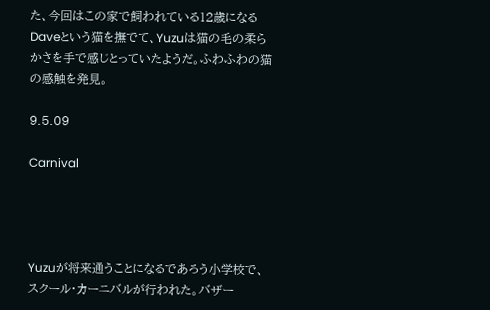た、今回はこの家で飼われている12歳になるDaveという猫を撫でて、Yuzuは猫の毛の柔らかさを手で感じとっていたようだ。ふわふわの猫の感触を発見。

9.5.09

Carnival




Yuzuが将来通うことになるであろう小学校で、スクール・カーニバルが行われた。バザー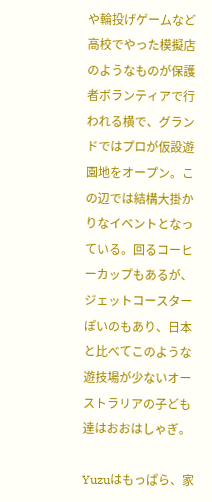や輪投げゲームなど高校でやった模擬店のようなものが保護者ボランティアで行われる横で、グランドではプロが仮設遊園地をオープン。この辺では結構大掛かりなイベントとなっている。回るコーヒーカップもあるが、ジェットコースターぽいのもあり、日本と比べてこのような遊技場が少ないオーストラリアの子ども達はおおはしゃぎ。

Yuzuはもっぱら、家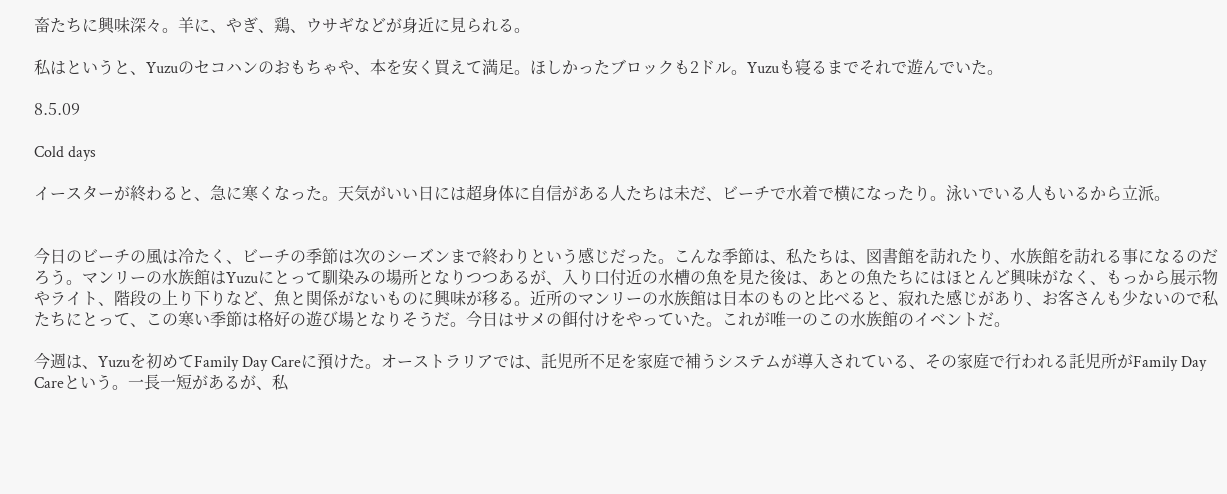畜たちに興味深々。羊に、やぎ、鶏、ウサギなどが身近に見られる。

私はというと、Yuzuのセコハンのおもちゃや、本を安く買えて満足。ほしかったブロックも2ドル。Yuzuも寝るまでそれで遊んでいた。

8.5.09

Cold days

イースターが終わると、急に寒くなった。天気がいい日には超身体に自信がある人たちは未だ、ビーチで水着で横になったり。泳いでいる人もいるから立派。


今日のビーチの風は冷たく、ビーチの季節は次のシーズンまで終わりという感じだった。こんな季節は、私たちは、図書館を訪れたり、水族館を訪れる事になるのだろう。マンリーの水族館はYuzuにとって馴染みの場所となりつつあるが、入り口付近の水槽の魚を見た後は、あとの魚たちにはほとんど興味がなく、もっから展示物やライト、階段の上り下りなど、魚と関係がないものに興味が移る。近所のマンリーの水族館は日本のものと比べると、寂れた感じがあり、お客さんも少ないので私たちにとって、この寒い季節は格好の遊び場となりそうだ。今日はサメの餌付けをやっていた。これが唯一のこの水族館のイベントだ。

今週は、Yuzuを初めてFamily Day Careに預けた。オーストラリアでは、託児所不足を家庭で補うシステムが導入されている、その家庭で行われる託児所がFamily Day Careという。一長一短があるが、私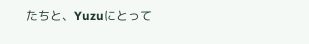たちと、Yuzuにとって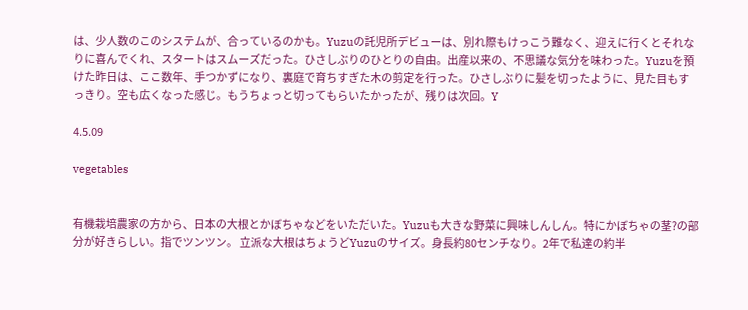は、少人数のこのシステムが、合っているのかも。Yuzuの託児所デビューは、別れ際もけっこう難なく、迎えに行くとそれなりに喜んでくれ、スタートはスムーズだった。ひさしぶりのひとりの自由。出産以来の、不思議な気分を味わった。Yuzuを預けた昨日は、ここ数年、手つかずになり、裏庭で育ちすぎた木の剪定を行った。ひさしぶりに髪を切ったように、見た目もすっきり。空も広くなった感じ。もうちょっと切ってもらいたかったが、残りは次回。Y

4.5.09

vegetables


有機栽培農家の方から、日本の大根とかぼちゃなどをいただいた。Yuzuも大きな野菜に興味しんしん。特にかぼちゃの茎?の部分が好きらしい。指でツンツン。 立派な大根はちょうどYuzuのサイズ。身長約80センチなり。2年で私達の約半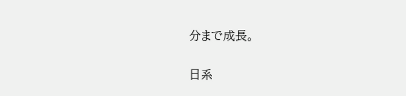分まで成長。


日系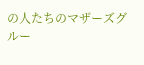の人たちのマザーズグルー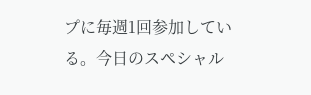プに毎週1回参加している。今日のスペシャル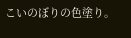こいのぼりの色塗り。